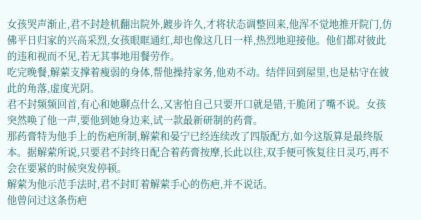女孩哭声渐止,君不封趁机翻出院外,踱步许久,才将状态调整回来,他浑不觉地推开院门,仿佛平日归家的兴高采烈,女孩眼眶通红,却也像这几日一样,热烈地迎接他。他们都对彼此的违和视而不见,若无其事地用餐劳作。
吃完晚餐,解萦支撑着瘦弱的身体,帮他操持家务,他劝不动。结伴回到屋里,也是枯守在彼此的角落,虚度光阴。
君不封频频回首,有心和她聊点什么,又害怕自己只要开口就是错,干脆闭了嘴不说。女孩突然唤了他一声,要他到她身边来,试一款最新研制的药膏。
那药膏特为他手上的伤疤所制,解萦和晏宁已经连续改了四版配方,如今这版算是最终版本。据解萦所说,只要君不封终日配合着药膏按摩,长此以往,双手便可恢复往日灵巧,再不会在要紧的时候突发停顿。
解萦为他示范手法时,君不封盯着解萦手心的伤疤,并不说话。
他曾问过这条伤疤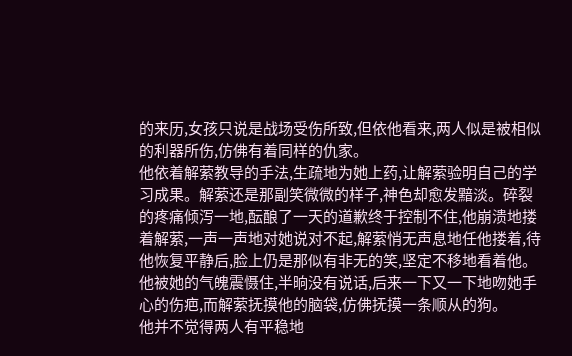的来历,女孩只说是战场受伤所致,但依他看来,两人似是被相似的利器所伤,仿佛有着同样的仇家。
他依着解萦教导的手法,生疏地为她上药,让解萦验明自己的学习成果。解萦还是那副笑微微的样子,神色却愈发黯淡。碎裂的疼痛倾泻一地,酝酿了一天的道歉终于控制不住,他崩溃地搂着解萦,一声一声地对她说对不起,解萦悄无声息地任他搂着,待他恢复平静后,脸上仍是那似有非无的笑,坚定不移地看着他。
他被她的气魄震慑住,半晌没有说话,后来一下又一下地吻她手心的伤疤,而解萦抚摸他的脑袋,仿佛抚摸一条顺从的狗。
他并不觉得两人有平稳地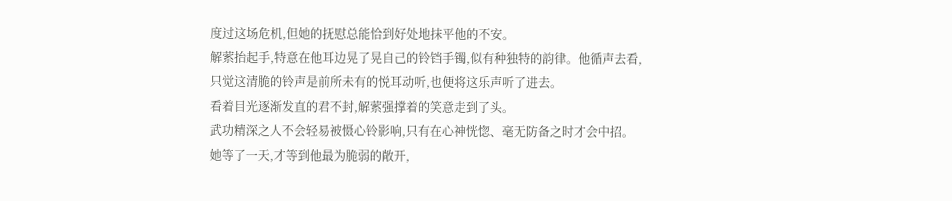度过这场危机,但她的抚慰总能恰到好处地抹平他的不安。
解萦抬起手,特意在他耳边晃了晃自己的铃铛手镯,似有种独特的韵律。他循声去看,只觉这清脆的铃声是前所未有的悦耳动听,也便将这乐声听了进去。
看着目光逐渐发直的君不封,解萦强撑着的笑意走到了头。
武功精深之人不会轻易被慑心铃影响,只有在心神恍惚、毫无防备之时才会中招。
她等了一天,才等到他最为脆弱的敞开,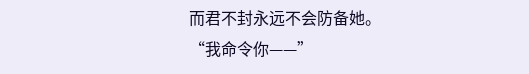而君不封永远不会防备她。
“我命令你——”